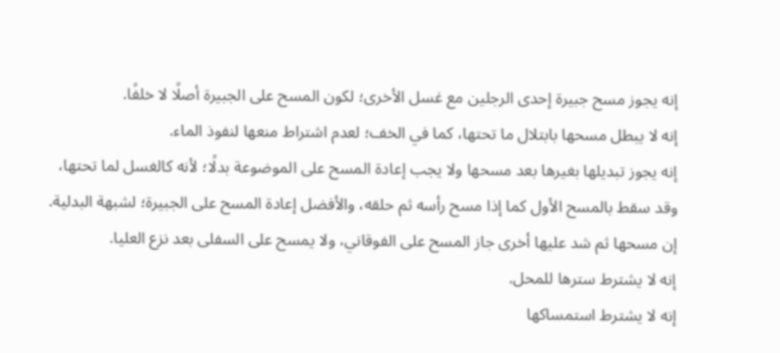إنه يجوز مسح جبيرة إحدى الرجلين مع غسل الأخرى؛ لكون المسح على الجبيرة أصلًا لا خلفًا.
إنه لا يبطل مسحها بابتلال ما تحتها، كما في الخف؛ لعدم اشتراط منعها لنفوذ الماء.
إنه يجوز تبديلها بغيرها بعد مسحها ولا يجب إعادة المسح على الموضوعة بدلًا؛ لأنه كالغسل لما تحتها، وقد سقط بالمسح الأول كما إذا مسح رأسه ثم حلقه، والأفضل إعادة المسح على الجبيرة؛ لشبهة البدلية.
إن مسحها ثم شد عليها أخرى جاز المسح على الفوقاني، ولا يمسح على السفلى بعد نزع العليا.
إنه لا يشترط سترها للمحل.
إنه لا يشترط استمساكها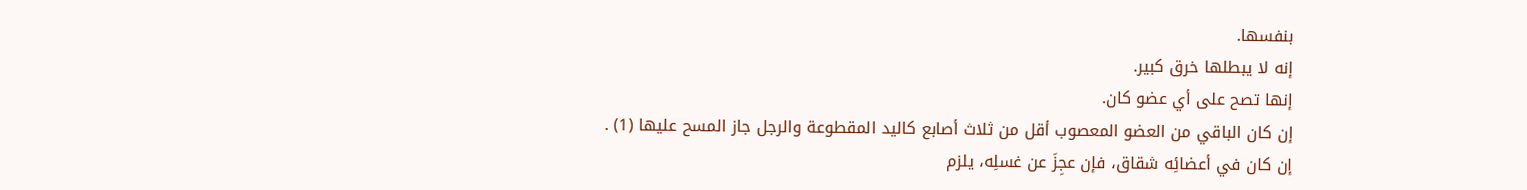بنفسها.
إنه لا يبطلها خرق كبير.
إنها تصح على أي عضو كان.
إن كان الباقي من العضو المعصوب أقل من ثلاث أصابع كاليد المقطوعة والرجل جاز المسح عليها (1) .
إن كان في أعضائِه شقاق، فإن عجِزَ عن غسلِه، يلزم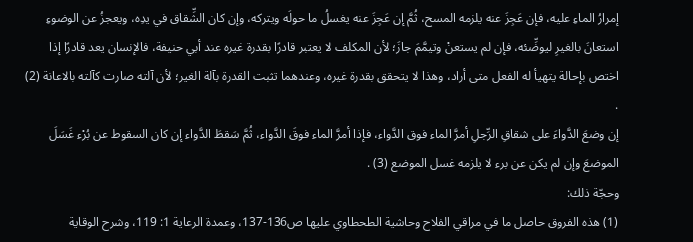إمرارُ الماءِ عليه، فإن عَجِزَ عنه يلزمه المسح، ثُمَّ إن عَجِزَ عنه يغسلُ ما حولَه ويتركه، وإن كان الشِّقاق في يدِه، ويعجزُ عن الوضوءِ استعانَ بالغيرِ ليوضِّئه، فإن لم يستعنْ وتيمَّمَ جازَ؛ لأن المكلف لا يعتبر قادرًا بقدرة غيره عند أبي حنيفة، فالإنسان يعد قادرًا إذا اختص بإحالة يتهيأ له الفعل متى أراد، وهذا لا يتحقق بقدرة غيره، وعندهما تثبت القدرة بآلة الغير؛ لأن آلته صارت كآلته بالاعانة (2) .
إن وضعَ الدَّواءَ على شقاقِ الرِّجلِ أمرَّ الماء فوق الدَّواء، فإذا أمرَّ الماء فوقَ الدَّواء، ثُمَّ سَقطَ الدَّواء إن كان السقوط عن بُرْء غَسَلَ الموضعَ وإن لم يكن عن برء لا يلزمه غسل الموضع (3) .
وحجّة ذلك:
(1) هذه الفروق حاصل ما في مراقي الفلاح وحاشية الطحطاوي عليها ص136-137، وعمدة الرعاية 1: 119، وشرح الوقاية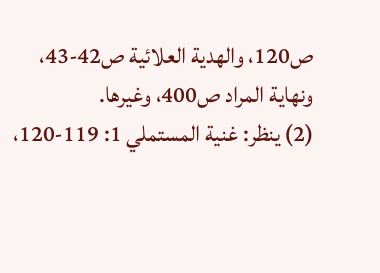ص120، والهدية العلائية ص42-43، ونهاية المراد ص400، وغيرها.
(2) ينظر: غنية المستملي 1: 119-120،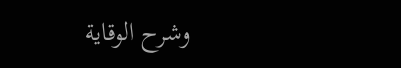وشرح الوقاية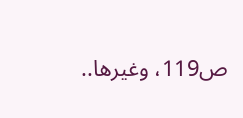ص119، وغيرها..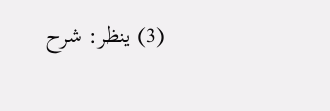(3) ينظر: شرح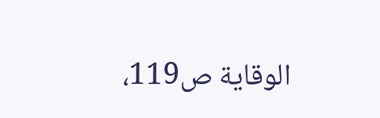الوقاية ص119،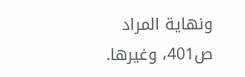ونهاية المراد ص401، وغيرها.